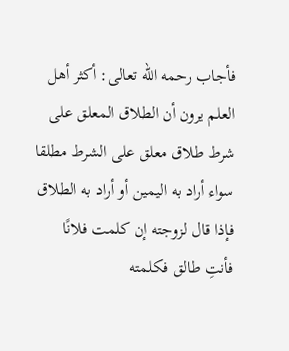فأجاب رحمه الله تعالى: أكثر أهل العلم يرون أن الطلاق المعلق على شرط طلاق معلق على الشرط مطلقا سواء أراد به اليمين أو أراد به الطلاق فإذا قال لزوجته إن كلمت فلانًا فأنتِ طالق فكلمته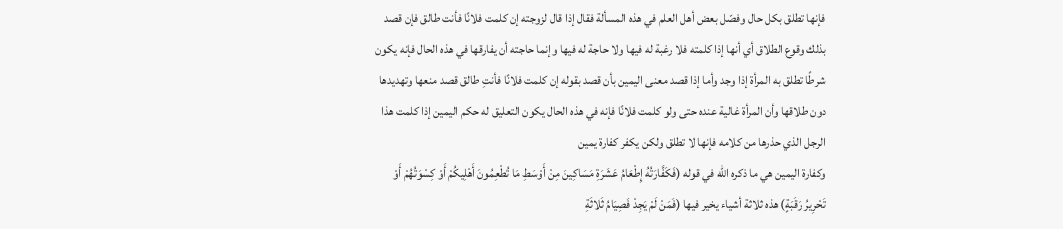فإنها تطلق بكل حال وفصّل بعض أهل العلم في هذه المسألة فقال إذا قال لزوجته إن كلمت فلانًا فأنت طالق فإن قصد بذلك وقوع الطلاق أي أنها إذا كلمته فلا رغبة له فيها ولا حاجة له فيها وإنما حاجته أن يفارقها في هذه الحال فإنه يكون شرطًا تطلق به المرأة إذا وجد وأما إذا قصد معنى اليمين بأن قصد بقوله إن كلمت فلانًا فأنتِ طالق قصد منعها وتهديدها دون طلاقها وأن المرأة غالية عنده حتى ولو كلمت فلانًا فإنه في هذه الحال يكون التعليق له حكم اليمين إذا كلمت هذا الرجل الذي حذرها من كلامه فإنها لا تطلق ولكن يكفر كفارة يمين
وكفارة اليمين هي ما ذكره الله في قوله (فَكَفَّارَتُهُ إِطْعَامُ عَشَرَةِ مَسَاكِينَ مِنْ أَوْسَطِ مَا تُطْعِمُونَ أَهْلِيكُمْ أَوْ كِسْوَتُهُمْ أَوْ تَحْرِيرُ رَقَبَةٍ) هذه ثلاثة أشياء يخير فيها (فَمَنْ لَمْ يَجِدْ فَصِيَامُ ثَلاثَةِ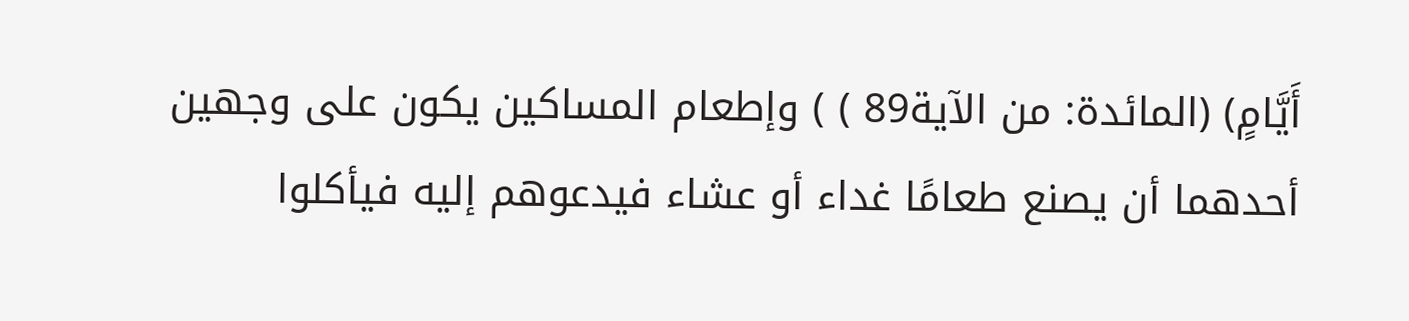أَيَّامٍ) (المائدة: من الآية89 ) ) وإطعام المساكين يكون على وجهين
أحدهما أن يصنع طعامًا غداء أو عشاء فيدعوهم إليه فيأكلوا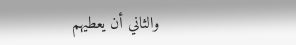والثاني أن يعطيهم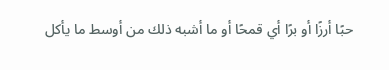حبًا أرزًا أو برًا أي قمحًا أو ما أشبه ذلك من أوسط ما يأكل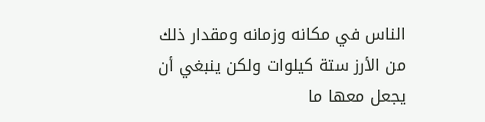الناس في مكانه وزمانه ومقدار ذلك من الأرز ستة كيلوات ولكن ينبغي أن يجعل معها ما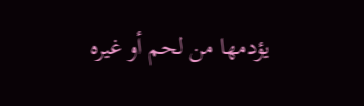يؤدمها من لحم أو غيره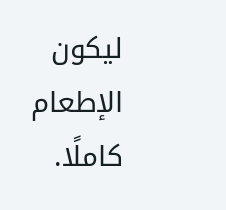ليكون الإطعام كاملًا.